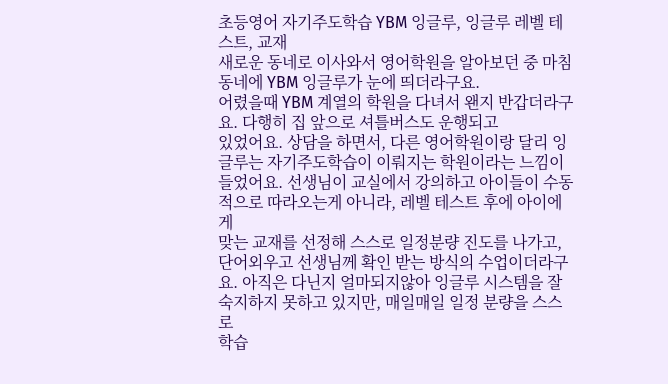초등영어 자기주도학습 YBM 잉글루, 잉글루 레벨 테스트, 교재
새로운 동네로 이사와서 영어학원을 알아보던 중 마침 동네에 YBM 잉글루가 눈에 띄더라구요.
어렸을때 YBM 계열의 학원을 다녀서 왠지 반갑더라구요. 다행히 집 앞으로 셔틀버스도 운행되고
있었어요. 상담을 하면서, 다른 영어학원이랑 달리 잉글루는 자기주도학습이 이뤄지는 학원이라는 느낌이 들었어요. 선생님이 교실에서 강의하고 아이들이 수동적으로 따라오는게 아니라, 레벨 테스트 후에 아이에게
맞는 교재를 선정해 스스로 일정분량 진도를 나가고, 단어외우고 선생님께 확인 받는 방식의 수업이더라구요. 아직은 다닌지 얼마되지않아 잉글루 시스템을 잘 숙지하지 못하고 있지만, 매일매일 일정 분량을 스스로
학습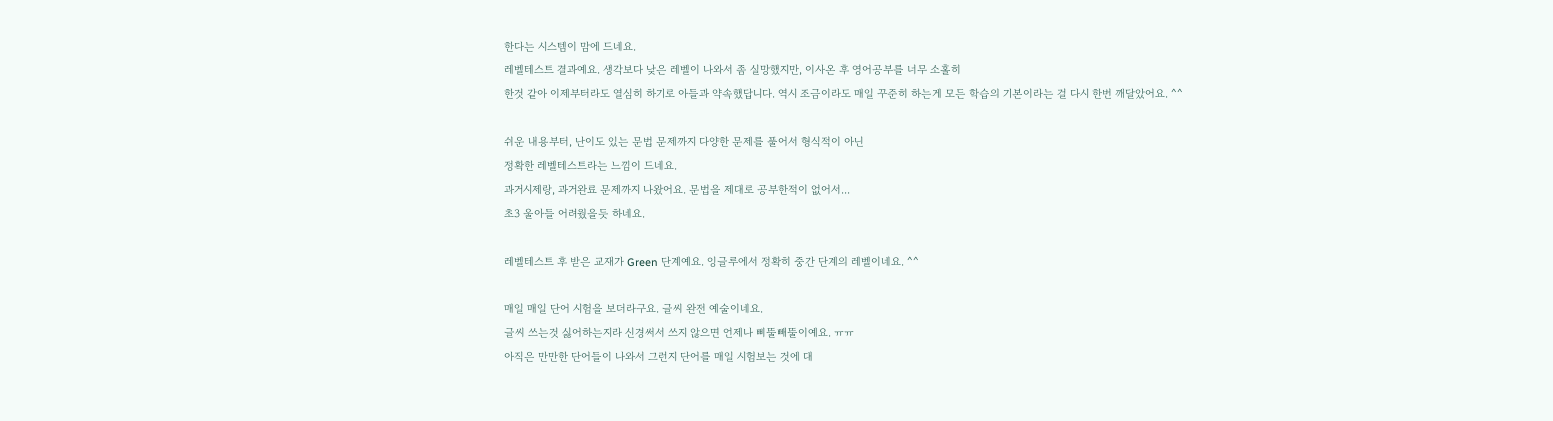한다는 시스템이 맘에 드네요.
레벨테스트 결과예요. 생각보다 낮은 레벨이 나와서 좀 실망했지만, 이사온 후 영어공부를 너무 소홀히
한것 같아 이제부터라도 열심히 하기로 아들과 약속했답니다. 역시 조금이라도 매일 꾸준히 하는게 모든 학습의 기본이라는 걸 다시 한번 깨달았어요. ^^

쉬운 내용부터, 난이도 있는 문법 문제까지 다양한 문제를 풀어서 형식적이 아닌
정확한 레벨테스트라는 느낌이 드네요.
과거시제랑, 과거완료 문제까지 나왔어요. 문법을 제대로 공부한적이 없어서...
초3 울아들 어려웠을듯 하네요.

레벨테스트 후 받은 교재가 Green 단계예요. 잉글루에서 정확히 중간 단계의 레벨이네요. ^^

매일 매일 단어 시험을 보더라구요. 글씨 완전 예술이네요.
글씨 쓰는것 싫어하는지라 신경써서 쓰지 않으면 언제나 삐뚤빼뚤이예요. ㅠㅠ
아직은 만만한 단어들이 나와서 그런지 단어를 매일 시험보는 것에 대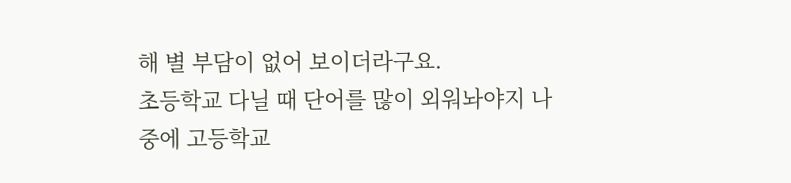해 별 부담이 없어 보이더라구요.
초등학교 다닐 때 단어를 많이 외워놔야지 나중에 고등학교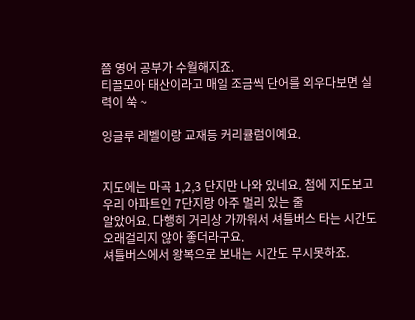쯤 영어 공부가 수월해지죠.
티끌모아 태산이라고 매일 조금씩 단어를 외우다보면 실력이 쑥 ~

잉글루 레벨이랑 교재등 커리큘럼이예요.


지도에는 마곡 1,2,3 단지만 나와 있네요. 첨에 지도보고 우리 아파트인 7단지랑 아주 멀리 있는 줄
알았어요. 다행히 거리상 가까워서 셔틀버스 타는 시간도 오래걸리지 않아 좋더라구요.
셔틀버스에서 왕복으로 보내는 시간도 무시못하죠.